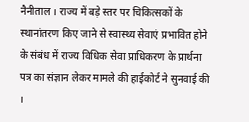नैनीताल । राज्य में बड़े स्तर पर चिकित्सकों के स्थानांतरण किए जाने से स्वास्थ्य सेवाएं प्रभावित होने के संबंध में राज्य विधिक सेवा प्राधिकरण के प्रार्थना पत्र का संज्ञान लेकर मामले की हाईकोर्ट ने सुनवाई की ।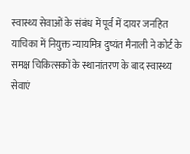स्वास्थ्य सेवाओं के संबंध में पूर्व में दायर जनहित याचिका में नियुक्त न्यायमित्र दुष्यंत मैनाली ने कोर्ट के समक्ष चिकित्सकों के स्थानांतरण के बाद स्वास्थ्य सेवाएं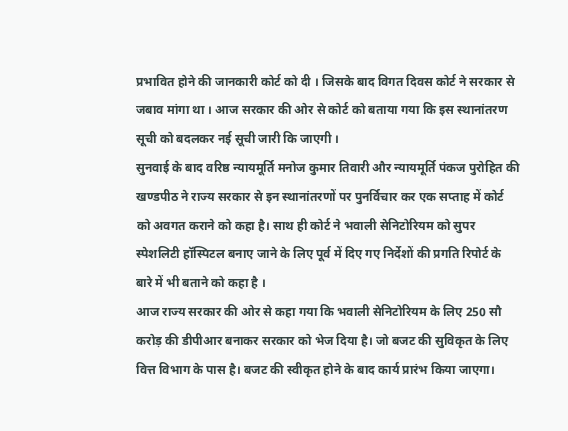प्रभावित होने की जानकारी कोर्ट को दी । जिसके बाद विगत दिवस कोर्ट ने सरकार से जबाव मांगा था । आज सरकार की ओर से कोर्ट को बताया गया कि इस स्थानांतरण सूची को बदलकर नई सूची जारी कि जाएगी ।
सुनवाई के बाद वरिष्ठ न्यायमूर्ति मनोज कुमार तिवारी और न्यायमूर्ति पंकज पुरोहित की खण्डपीठ ने राज्य सरकार से इन स्थानांतरणों पर पुनर्विचार कर एक सप्ताह में कोर्ट को अवगत कराने को कहा है। साथ ही कोर्ट ने भवाली सेनिटोरियम को सुपर स्पेशलिटी हॉस्पिटल बनाए जाने के लिए पूर्व में दिए गए निर्देशों की प्रगति रिपोर्ट के बारे में भी बताने को कहा है ।
आज राज्य सरकार की ओर से कहा गया कि भवाली सेनिटोरियम के लिए 250 सौ करोड़ की डीपीआर बनाकर सरकार को भेज दिया है। जो बजट की सुविकृत के लिए वित्त विभाग के पास है। बजट की स्वीकृत होने के बाद कार्य प्रारंभ किया जाएगा।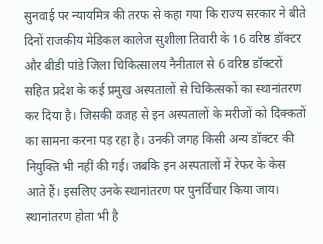सुनवाई पर न्यायमित्र की तरफ से कहा गया कि राज्य सरकार ने बीते दिनों राजकीय मेडिकल कालेज सुशीला तिवारी के 16 वरिष्ठ डॉक्टर और बीडी पांडे जिला चिकित्सालय नैनीताल से 6 वरिष्ठ डॉक्टरों सहित प्रदेश के कई प्रमुख अस्पतालों से चिकित्सकों का स्थानांतरण कर दिया है। जिसकी वजह से इन अस्पतालों के मरीजों को दिक्कतों का सामना करना पड़ रहा है। उनकी जगह किसी अन्य डॉक्टर की नियुक्ति भी नहीं की गई। जबकि इन अस्पतालों में रेफर के केस आते हैं। इसलिए उनके स्थानांतरण पर पुनर्विचार किया जाय। स्थानांतरण होता भी है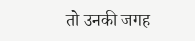तो उनकी जगह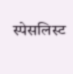स्पेसलिस्ट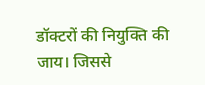डॉक्टरों की नियुक्ति की जाय। जिससे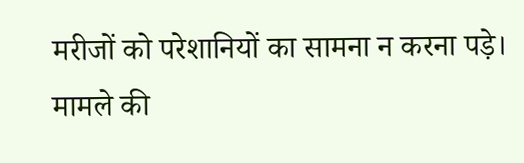मरीजों को परेशानियों का सामना न करना पड़े। मामले की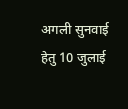अगली सुनवाई हेतु 10 जुलाई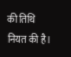की तिथि नियत की है।